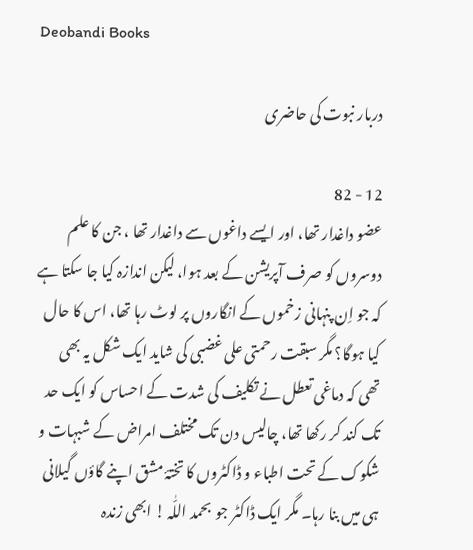Deobandi Books

دربار نبوت کی حاضری

12 - 82
عضو داغدار تھا، اور ایسے داغوں سے داغدار تھا ، جن کا علم دوسروں کو صرف آپریشن کے بعد ہوا، لیکن اندازہ کیا جا سکتا ہے کہ جو اِن پنہانی زخموں کے انگاروں پر لوٹ رہا تھا، اس کا حال کیا ہوگا؟ مگر سبقت رحمتی علی غضبی کی شاید ایک شکل یہ بھی تھی کہ دماغی تعطل نے تکلیف کی شدت کے احساس کو ایک حد تک کند کر رکھا تھا، چالیس دن تک مختلف امراض کے شبہات و شکوک کے تحت اطباء و ڈاکٹروں کا تختۂ مشق اپنے گاؤں گیلانی ہی میں بنا رہا۔ مگر ایک ڈاکٹر جو  بحمد اللّٰہ ! ابھی زندہ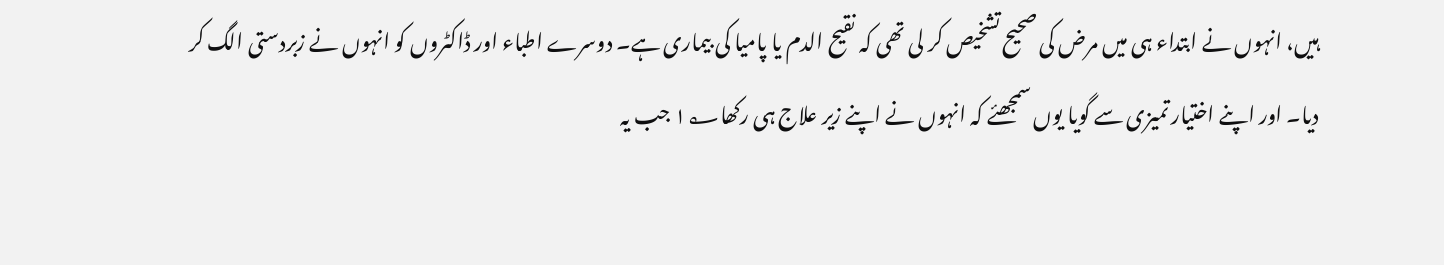ہیں، انہوں نے ابتداء ہی میں مرض کی صحیح تشخیص کر لی تھی کہ نقیح الدم یا پامیا کی بیماری ہے۔ دوسرے اطباء اور ڈاکٹروں کو انہوں نے زبردستی الگ کر دیا۔ اور اپنے اختیار تمیزی سے گویا یوں سمجھئے کہ انہوں نے اپنے زیر علاج ہی رکھا۱؂ جب یہ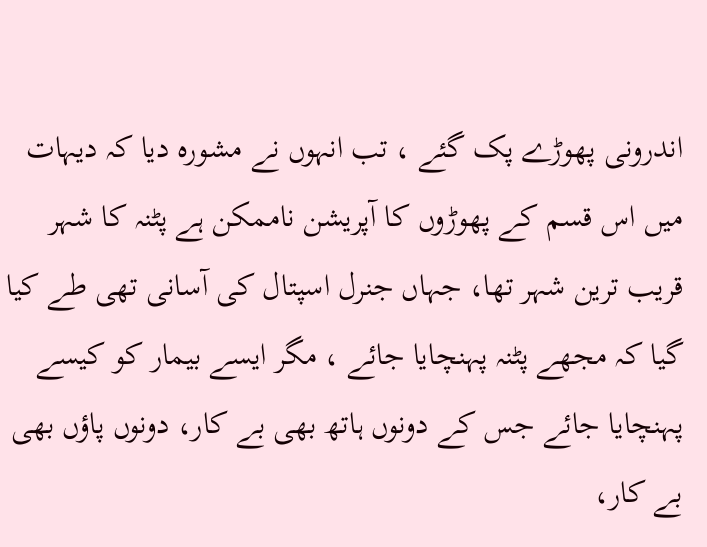اندرونی پھوڑے پک گئے ، تب انہوں نے مشورہ دیا کہ دیہات میں اس قسم کے پھوڑوں کا آپریشن ناممکن ہے پٹنہ کا شہر قریب ترین شہر تھا، جہاں جنرل اسپتال کی آسانی تھی طے کیا گیا کہ مجھے پٹنہ پہنچایا جائے ، مگر ایسے بیمار کو کیسے پہنچایا جائے جس کے دونوں ہاتھ بھی بے کار، دونوں پاؤں بھی بے کار،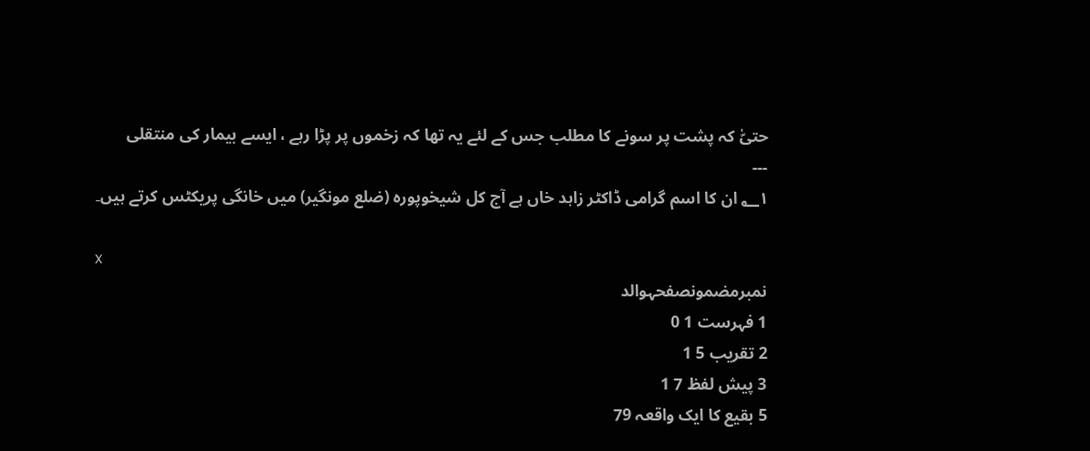حتیّٰ کہ پشت پر سونے کا مطلب جس کے لئے یہ تھا کہ زخموں پر پڑا رہے ، ایسے بیمار کی منتقلی
---
؂۱ ان کا اسم گرامی ڈاکٹر زاہد خاں ہے آج کل شیخوپورہ (ضلع مونگیر) میں خانگی پریکٹس کرتے ہیں۔

x
نمبرمضمونصفحہوالد
1 فہرست 1 0
2 تقریب 5 1
3 پیش لفظ 7 1
5 بقیع کا ایک واقعہ 79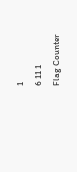1
6 11 1
Flag Counter